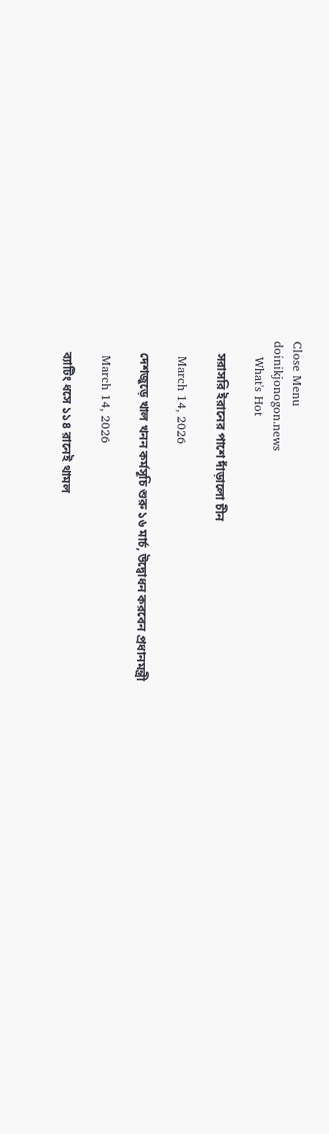Close Menu
doinikjonogon.news
    What's Hot

    সরাসরি ইরানের পাশে দাঁড়ালো চীন

    March 14, 2026

    দেশজুড়ে খাল খনন কর্মসূচি শুরু ১৬ মার্চ, উদ্বোধন করবেন প্রধানমন্ত্রী

    March 14, 2026

    ব্যাটিং ধসে ১১৪ রানেই থামল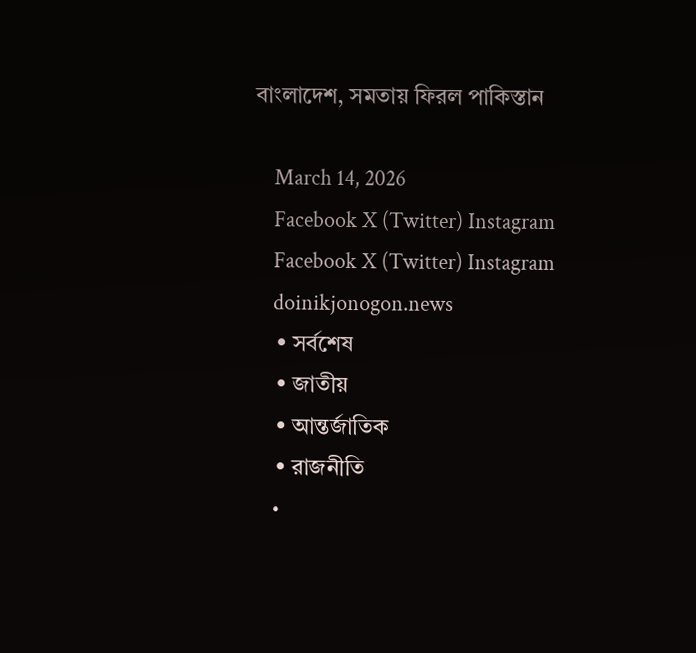বাংলাদেশ, সমতায় ফিরল পাকিস্তান

    March 14, 2026
    Facebook X (Twitter) Instagram
    Facebook X (Twitter) Instagram
    doinikjonogon.news
    • সর্বশেষ
    • জাতীয়
    • আন্তর্জাতিক
    • রাজনীতি
    •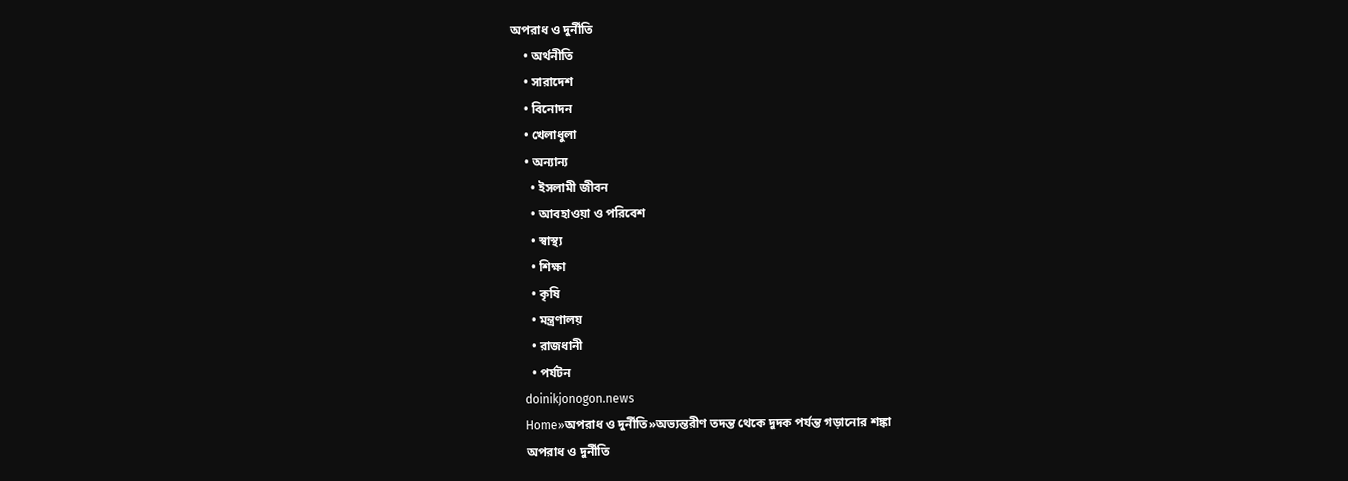অপরাধ ও দুর্নীতি
    • অর্থনীতি
    • সারাদেশ
    • বিনোদন
    • খেলাধুলা
    • অন্যান্য
      • ইসলামী জীবন
      • আবহাওয়া ও পরিবেশ
      • স্বাস্থ্য
      • শিক্ষা
      • কৃষি
      • মন্ত্রণালয়
      • রাজধানী
      • পর্যটন
    doinikjonogon.news
    Home»অপরাধ ও দুর্নীতি»অভ্যন্তরীণ তদন্ত থেকে দুদক পর্যন্ত গড়ানোর শঙ্কা
    অপরাধ ও দুর্নীতি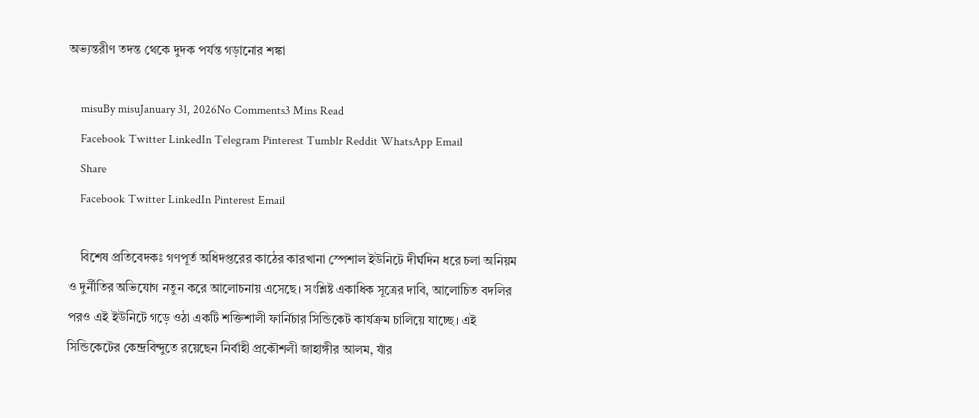অভ্যন্তরীণ তদন্ত থেকে দুদক পর্যন্ত গড়ানোর শঙ্কা

    misuBy misuJanuary 31, 2026No Comments3 Mins Read
    Facebook Twitter LinkedIn Telegram Pinterest Tumblr Reddit WhatsApp Email
    Share
    Facebook Twitter LinkedIn Pinterest Email

    বিশেষ প্রতিবেদকঃ গণপূর্ত অধিদপ্তরের কাঠের কারখানা স্পেশাল ইউনিটে দীর্ঘদিন ধরে চলা অনিয়ম ও দুর্নীতির অভিযোগ নতুন করে আলোচনায় এসেছে। সংশ্লিষ্ট একাধিক সূত্রের দাবি, আলোচিত বদলির পরও এই ইউনিটে গড়ে ওঠা একটি শক্তিশালী ফার্নিচার সিন্ডিকেট কার্যক্রম চালিয়ে যাচ্ছে। এই সিন্ডিকেটের কেন্দ্রবিন্দুতে রয়েছেন নির্বাহী প্রকৌশলী জাহাঙ্গীর আলম, যাঁর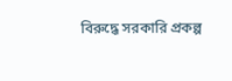বিরুদ্ধে সরকারি প্রকল্প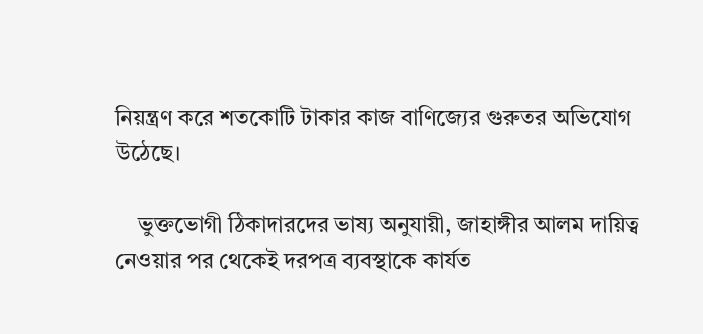নিয়ন্ত্রণ করে শতকোটি টাকার কাজ বাণিজ্যের গুরুতর অভিযোগ উঠেছে।

    ভুক্তভোগী ঠিকাদারদের ভাষ্য অনুযায়ী, জাহাঙ্গীর আলম দায়িত্ব নেওয়ার পর থেকেই দরপত্র ব্যবস্থাকে কার্যত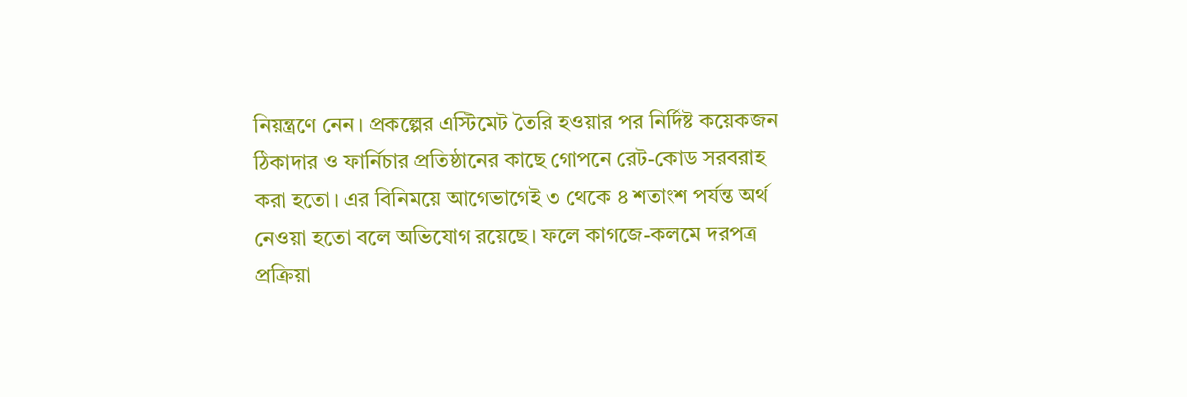নিয়ন্ত্রণে নেন। প্রকল্পের এস্টিমেট তৈরি হওয়ার পর নির্দিষ্ট কয়েকজন ঠিকাদার ও ফার্নিচার প্রতিষ্ঠানের কাছে গোপনে রেট-কোড সরবরাহ করা হতো। এর বিনিময়ে আগেভাগেই ৩ থেকে ৪ শতাংশ পর্যন্ত অর্থ নেওয়া হতো বলে অভিযোগ রয়েছে। ফলে কাগজে-কলমে দরপত্র প্রক্রিয়া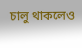চালু থাকলেও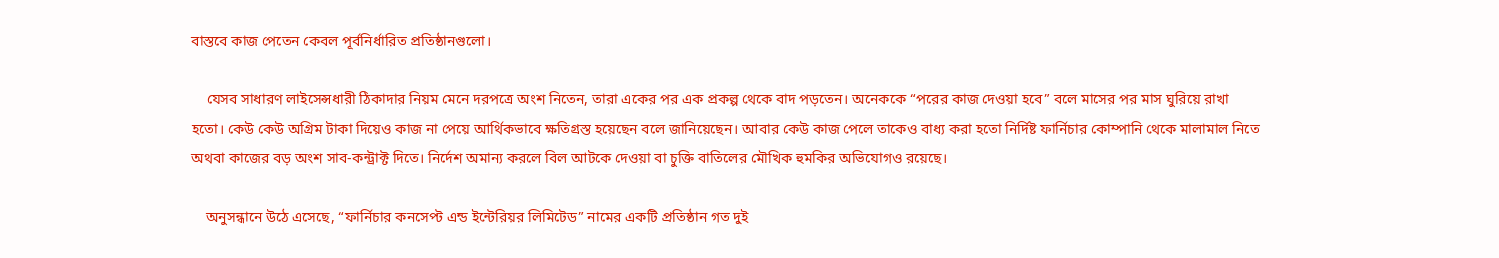বাস্তবে কাজ পেতেন কেবল পূর্বনির্ধারিত প্রতিষ্ঠানগুলো।

    যেসব সাধারণ লাইসেন্সধারী ঠিকাদার নিয়ম মেনে দরপত্রে অংশ নিতেন, তারা একের পর এক প্রকল্প থেকে বাদ পড়তেন। অনেককে “পরের কাজ দেওয়া হবে” বলে মাসের পর মাস ঘুরিয়ে রাখা হতো। কেউ কেউ অগ্রিম টাকা দিয়েও কাজ না পেয়ে আর্থিকভাবে ক্ষতিগ্রস্ত হয়েছেন বলে জানিয়েছেন। আবার কেউ কাজ পেলে তাকেও বাধ্য করা হতো নির্দিষ্ট ফার্নিচার কোম্পানি থেকে মালামাল নিতে অথবা কাজের বড় অংশ সাব-কন্ট্রাক্ট দিতে। নির্দেশ অমান্য করলে বিল আটকে দেওয়া বা চুক্তি বাতিলের মৌখিক হুমকির অভিযোগও রয়েছে।

    অনুসন্ধানে উঠে এসেছে, “ফার্নিচার কনসেপ্ট এন্ড ইন্টেরিয়র লিমিটেড” নামের একটি প্রতিষ্ঠান গত দুই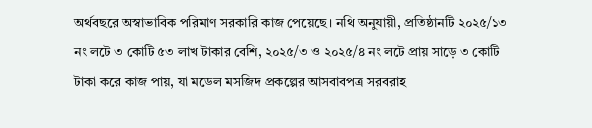অর্থবছরে অস্বাভাবিক পরিমাণ সরকারি কাজ পেয়েছে। নথি অনুযায়ী, প্রতিষ্ঠানটি ২০২৫/১৩ নং লটে ৩ কোটি ৫৩ লাখ টাকার বেশি, ২০২৫/৩ ও ২০২৫/৪ নং লটে প্রায় সাড়ে ৩ কোটি টাকা করে কাজ পায়, যা মডেল মসজিদ প্রকল্পের আসবাবপত্র সরবরাহ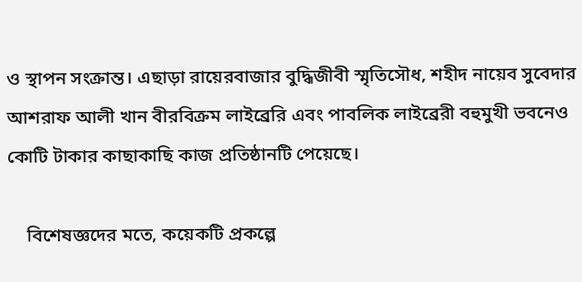ও স্থাপন সংক্রান্ত। এছাড়া রায়েরবাজার বুদ্ধিজীবী স্মৃতিসৌধ, শহীদ নায়েব সুবেদার আশরাফ আলী খান বীরবিক্রম লাইব্রেরি এবং পাবলিক লাইব্রেরী বহুমুখী ভবনেও কোটি টাকার কাছাকাছি কাজ প্রতিষ্ঠানটি পেয়েছে।

    বিশেষজ্ঞদের মতে, কয়েকটি প্রকল্পে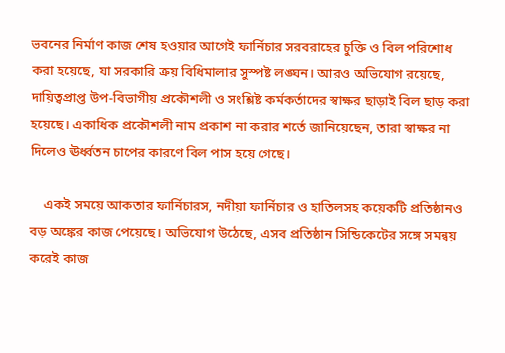ভবনের নির্মাণ কাজ শেষ হওয়ার আগেই ফার্নিচার সরবরাহের চুক্তি ও বিল পরিশোধ করা হয়েছে, যা সরকারি ক্রয় বিধিমালার সুস্পষ্ট লঙ্ঘন। আরও অভিযোগ রয়েছে, দায়িত্বপ্রাপ্ত উপ-বিভাগীয় প্রকৌশলী ও সংশ্লিষ্ট কর্মকর্তাদের স্বাক্ষর ছাড়াই বিল ছাড় করা হয়েছে। একাধিক প্রকৌশলী নাম প্রকাশ না করার শর্তে জানিয়েছেন, তারা স্বাক্ষর না দিলেও ঊর্ধ্বতন চাপের কারণে বিল পাস হয়ে গেছে।

    একই সময়ে আকতার ফার্নিচারস, নদীয়া ফার্নিচার ও হাতিলসহ কয়েকটি প্রতিষ্ঠানও বড় অঙ্কের কাজ পেয়েছে। অভিযোগ উঠেছে, এসব প্রতিষ্ঠান সিন্ডিকেটের সঙ্গে সমন্বয় করেই কাজ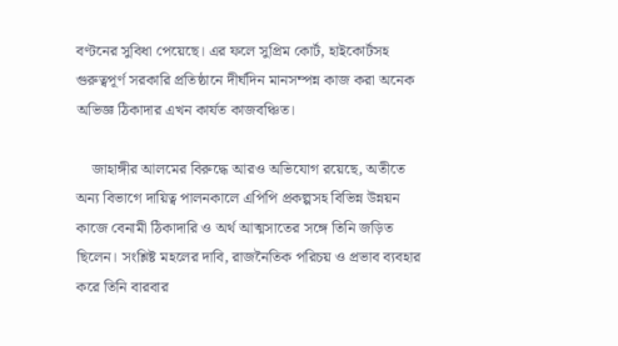বণ্টনের সুবিধা পেয়েছে। এর ফলে সুপ্রিম কোর্ট, হাইকোর্টসহ গুরুত্বপূর্ণ সরকারি প্রতিষ্ঠানে দীর্ঘদিন মানসম্পন্ন কাজ করা অনেক অভিজ্ঞ ঠিকাদার এখন কার্যত কাজবঞ্চিত।

    জাহাঙ্গীর আলমের বিরুদ্ধে আরও অভিযোগ রয়েছে, অতীতে অন্য বিভাগে দায়িত্ব পালনকালে এপিপি প্রকল্পসহ বিভিন্ন উন্নয়ন কাজে বেনামী ঠিকাদারি ও অর্থ আত্মসাতের সঙ্গে তিনি জড়িত ছিলেন। সংশ্লিষ্ট মহলের দাবি, রাজনৈতিক পরিচয় ও প্রভাব ব্যবহার করে তিনি বারবার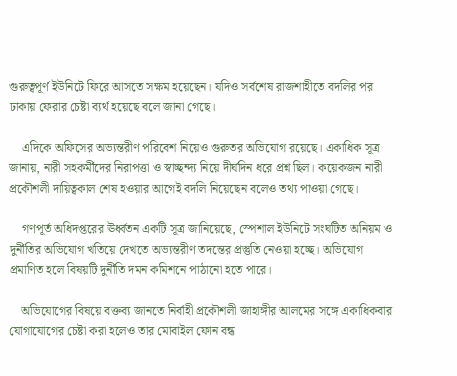গুরুত্বপূর্ণ ইউনিটে ফিরে আসতে সক্ষম হয়েছেন। যদিও সর্বশেষ রাজশাহীতে বদলির পর ঢাকায় ফেরার চেষ্টা ব্যর্থ হয়েছে বলে জানা গেছে।

    এদিকে অফিসের অভ্যন্তরীণ পরিবেশ নিয়েও গুরুতর অভিযোগ রয়েছে। একাধিক সূত্র জানায়, নারী সহকর্মীদের নিরাপত্তা ও স্বাচ্ছন্দ্য নিয়ে দীর্ঘদিন ধরে প্রশ্ন ছিল। কয়েকজন নারী প্রকৌশলী দায়িত্বকাল শেষ হওয়ার আগেই বদলি নিয়েছেন বলেও তথ্য পাওয়া গেছে।

    গণপূর্ত অধিদপ্তরের ঊর্ধ্বতন একটি সূত্র জানিয়েছে, স্পেশাল ইউনিটে সংঘটিত অনিয়ম ও দুর্নীতির অভিযোগ খতিয়ে দেখতে অভ্যন্তরীণ তদন্তের প্রস্তুতি নেওয়া হচ্ছে। অভিযোগ প্রমাণিত হলে বিষয়টি দুর্নীতি দমন কমিশনে পাঠানো হতে পারে।

    অভিযোগের বিষয়ে বক্তব্য জানতে নির্বাহী প্রকৌশলী জাহাঙ্গীর আলমের সঙ্গে একাধিকবার যোগাযোগের চেষ্টা করা হলেও তার মোবাইল ফোন বন্ধ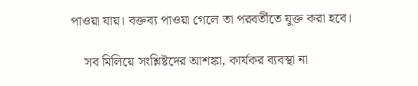পাওয়া যায়। বক্তব্য পাওয়া গেলে তা পরবর্তীতে যুক্ত করা হবে।

    সব মিলিয়ে সংশ্লিষ্টদের আশঙ্কা, কার্যকর ব্যবস্থা না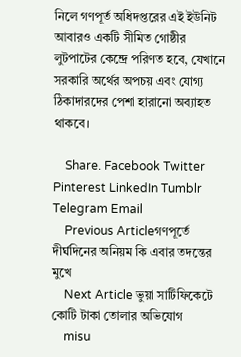নিলে গণপূর্ত অধিদপ্তরের এই ইউনিট আবারও একটি সীমিত গোষ্ঠীর লুটপাটের কেন্দ্রে পরিণত হবে, যেখানে সরকারি অর্থের অপচয় এবং যোগ্য ঠিকাদারদের পেশা হারানো অব্যাহত থাকবে।

    Share. Facebook Twitter Pinterest LinkedIn Tumblr Telegram Email
    Previous Articleগণপূর্তে দীর্ঘদিনের অনিয়ম কি এবার তদন্তের মুখে
    Next Article ভুয়া সার্টিফিকেটে কোটি টাকা তোলার অভিযোগ
    misu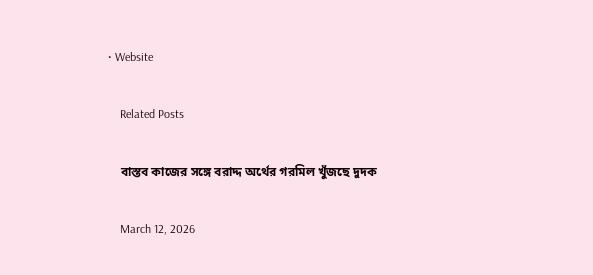• Website

    Related Posts

    বাস্তব কাজের সঙ্গে বরাদ্দ অর্থের গরমিল খুঁজছে দুদক

    March 12, 2026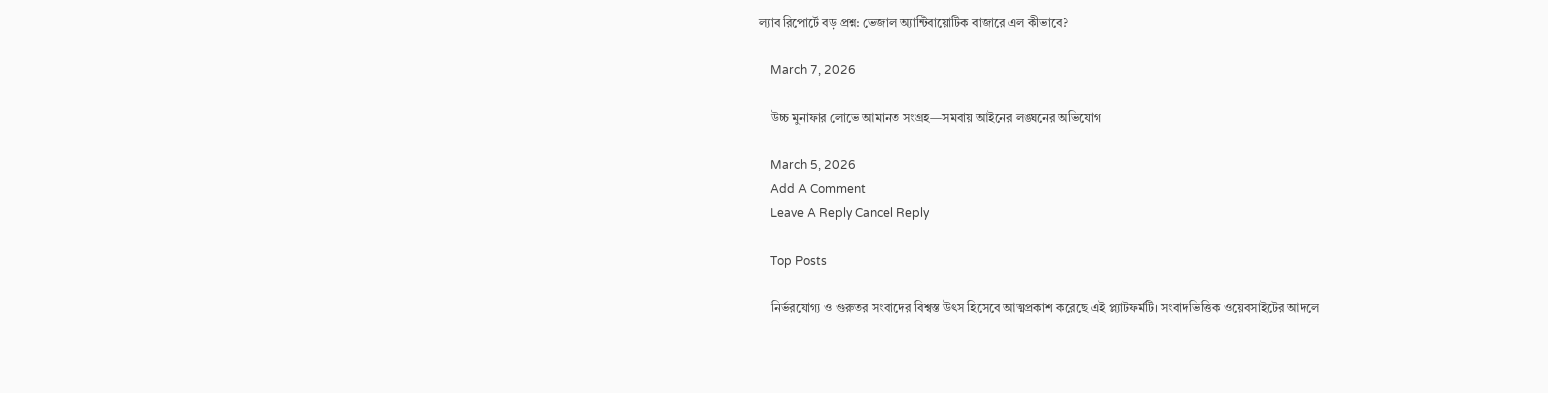ল্যাব রিপোর্টে বড় প্রশ্ন: ভেজাল অ্যান্টিবায়োটিক বাজারে এল কীভাবে?

    March 7, 2026

    উচ্চ মুনাফার লোভে আমানত সংগ্রহ—সমবায় আইনের লঙ্ঘনের অভিযোগ

    March 5, 2026
    Add A Comment
    Leave A Reply Cancel Reply

    Top Posts

    নির্ভরযোগ্য ও গুরুতর সংবাদের বিশ্বস্ত উৎস হিসেবে আত্মপ্রকাশ করেছে এই প্ল্যাটফর্মটি। সংবাদভিত্তিক ওয়েবসাইটের আদলে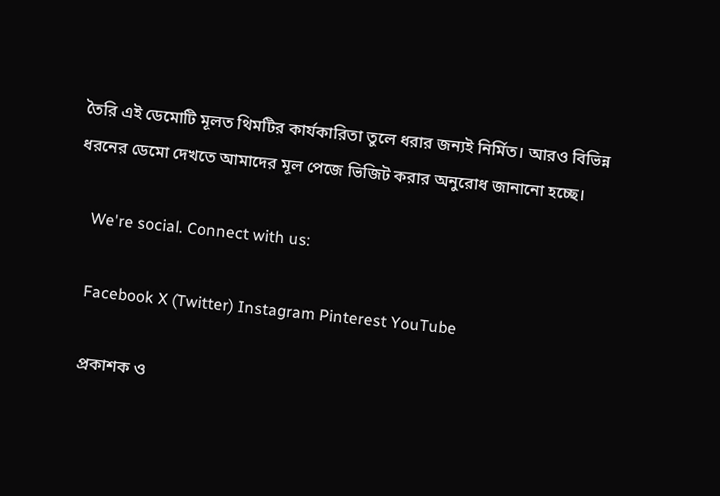তৈরি এই ডেমোটি মূলত থিমটির কার্যকারিতা তুলে ধরার জন্যই নির্মিত। আরও বিভিন্ন ধরনের ডেমো দেখতে আমাদের মূল পেজে ভিজিট করার অনুরোধ জানানো হচ্ছে।

    We're social. Connect with us:

    Facebook X (Twitter) Instagram Pinterest YouTube

    প্রকাশক ও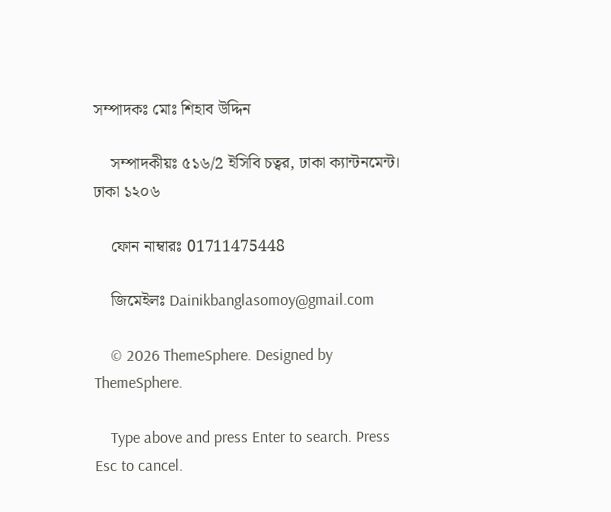সম্পাদকঃ মোঃ শিহাব উদ্দিন

    সম্পাদকীয়ঃ ৫১৬/2 ইসিবি চত্বর, ঢাকা ক্যান্টনমেন্ট। ঢাকা ১২০৬

    ফোন নাম্বারঃ 01711475448

    জিমেইলঃ Dainikbanglasomoy@gmail.com

    © 2026 ThemeSphere. Designed by ThemeSphere.

    Type above and press Enter to search. Press Esc to cancel.